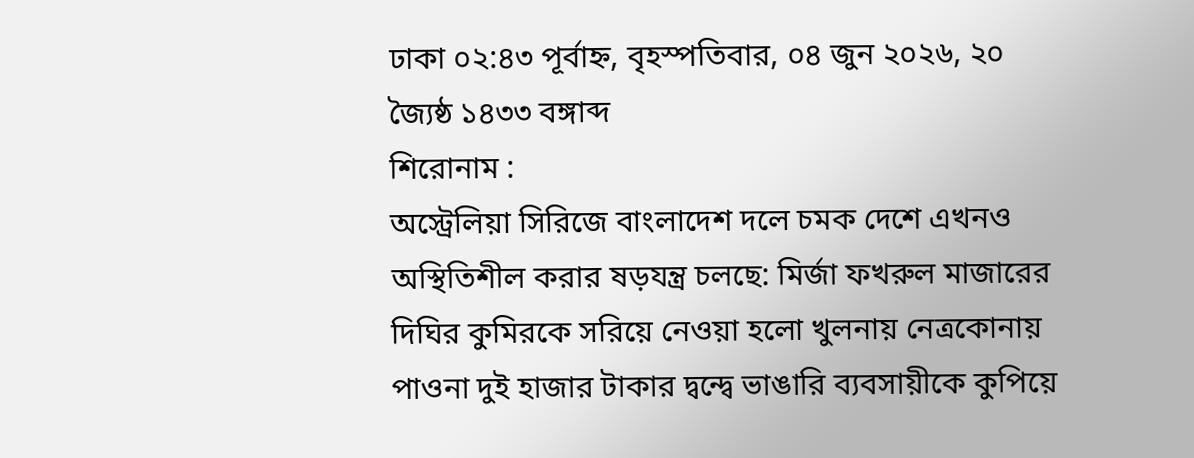ঢাকা ০২:৪৩ পূর্বাহ্ন, বৃহস্পতিবার, ০৪ জুন ২০২৬, ২০ জ্যৈষ্ঠ ১৪৩৩ বঙ্গাব্দ
শিরোনাম :
অস্ট্রেলিয়া সিরিজে বাংলাদেশ দলে চমক দেশে এখনও অস্থিতিশীল করার ষড়যন্ত্র চলছে: মির্জা ফখরুল মাজারের দিঘির কুমিরকে সরিয়ে নেওয়া হলো খুলনায় নেত্রকোনায় পাওনা দুই হাজার টাকার দ্বন্দ্বে ভাঙারি ব্যবসায়ীকে কুপিয়ে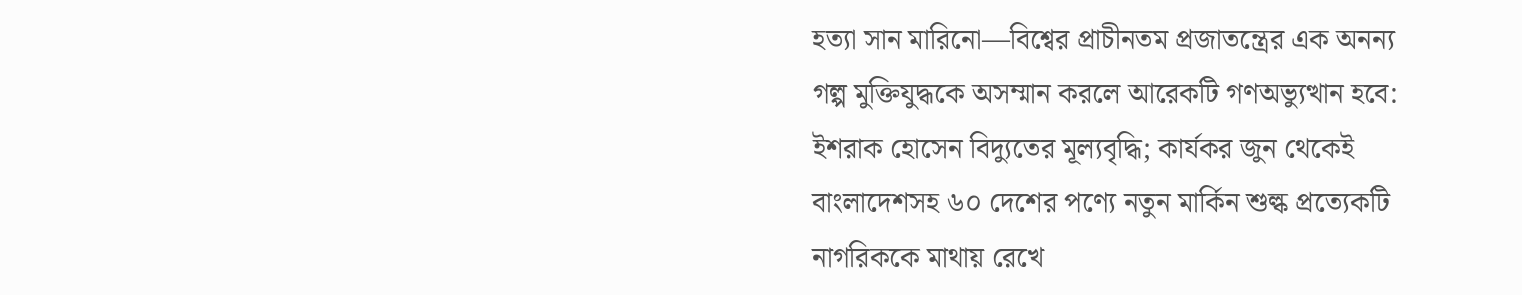হত্যা সান মারিনো—বিশ্বের প্রাচীনতম প্রজাতন্ত্রের এক অনন্য গল্প মুক্তিযুদ্ধকে অসম্মান করলে আরেকটি গণঅভ্যুত্থান হবে: ইশরাক হোসেন বিদ্যুতের মূল্যবৃদ্ধি; কার্যকর জুন থেকেই বাংলাদেশসহ ৬০ দেশের পণ্যে নতুন মার্কিন শুল্ক প্রত্যেকটি নাগরিককে মাথায় রেখে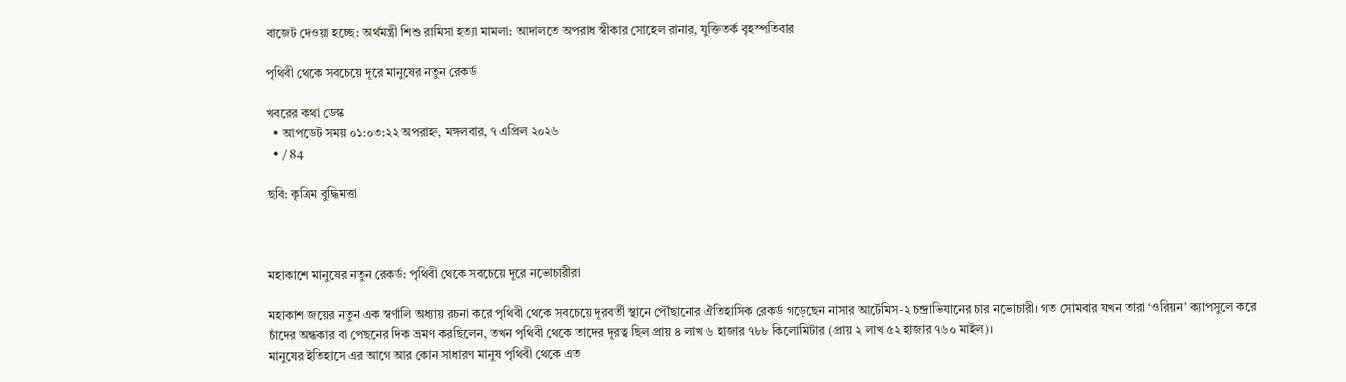বাজেট দেওয়া হচ্ছে: অর্থমন্ত্রী শিশু রামিসা হত্যা মামলা: আদালতে অপরাধ স্বীকার সোহেল রানার, যুক্তিতর্ক বৃহস্পতিবার

পৃথিবী থেকে সবচেয়ে দূরে মানুষের নতুন রেকর্ড

খবরের কথা ডেস্ক
  • আপডেট সময় ০১:০৩:২২ অপরাহ্ন, মঙ্গলবার, ৭ এপ্রিল ২০২৬
  • / 84

ছবি: কৃত্রিম বুদ্ধিমত্তা



মহাকাশে মানুষের নতুন রেকর্ড: পৃথিবী থেকে সবচেয়ে দূরে নভোচারীরা

মহাকাশ জয়ের নতুন এক স্বর্ণালি অধ্যায় রচনা করে পৃথিবী থেকে সবচেয়ে দূরবর্তী স্থানে পৌঁছানোর ঐতিহাসিক রেকর্ড গড়েছেন নাসার আর্টেমিস-২ চন্দ্রাভিযানের চার নভোচারী। গত সোমবার যখন তারা ‘ওরিয়ন’ ক্যাপসুলে করে চাঁদের অন্ধকার বা পেছনের দিক ভ্রমণ করছিলেন, তখন পৃথিবী থেকে তাদের দূরত্ব ছিল প্রায় ৪ লাখ ৬ হাজার ৭৮৮ কিলোমিটার (প্রায় ২ লাখ ৫২ হাজার ৭৬০ মাইল)।
মানুষের ইতিহাসে এর আগে আর কোন সাধারণ মানুষ পৃথিবী থেকে এত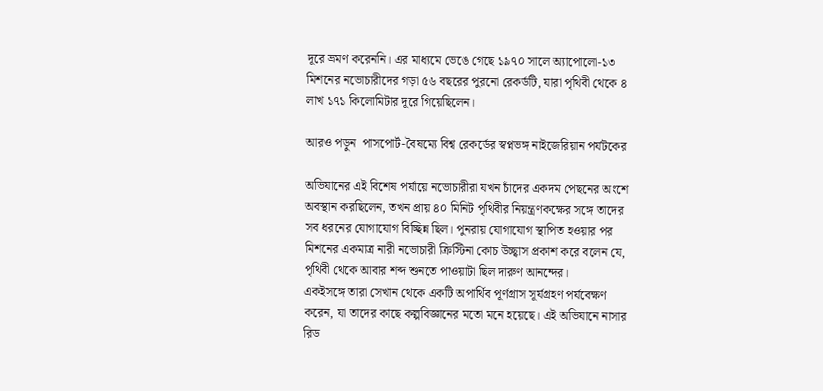দূরে ভ্রমণ করেননি। এর মাধ্যমে ভেঙে গেছে ১৯৭০ সালে অ্যাপোলো-১৩ মিশনের নভোচারীদের গড়া ৫৬ বছরের পুরনো রেকর্ডটি, যারা পৃথিবী থেকে ৪ লাখ ১৭১ কিলোমিটার দূরে গিয়েছিলেন।

আরও পড়ুন  পাসপোর্ট-বৈষম্যে বিশ্ব রেকর্ডের স্বপ্নভঙ্গ নাইজেরিয়ান পর্যটকের

অভিযানের এই বিশেষ পর্যায়ে নভোচারীরা যখন চাঁদের একদম পেছনের অংশে অবস্থান করছিলেন, তখন প্রায় ৪০ মিনিট পৃথিবীর নিয়ন্ত্রণকক্ষের সঙ্গে তাদের সব ধরনের যোগাযোগ বিচ্ছিন্ন ছিল। পুনরায় যোগাযোগ স্থাপিত হওয়ার পর মিশনের একমাত্র নারী নভোচারী ক্রিস্টিনা কোচ উচ্ছ্বাস প্রকাশ করে বলেন যে, পৃথিবী থেকে আবার শব্দ শুনতে পাওয়াটা ছিল দারুণ আনন্দের।
একইসঙ্গে তারা সেখান থেকে একটি অপার্থিব পূর্ণগ্রাস সূর্যগ্রহণ পর্যবেক্ষণ করেন, যা তাদের কাছে কল্পবিজ্ঞানের মতো মনে হয়েছে। এই অভিযানে নাসার রিড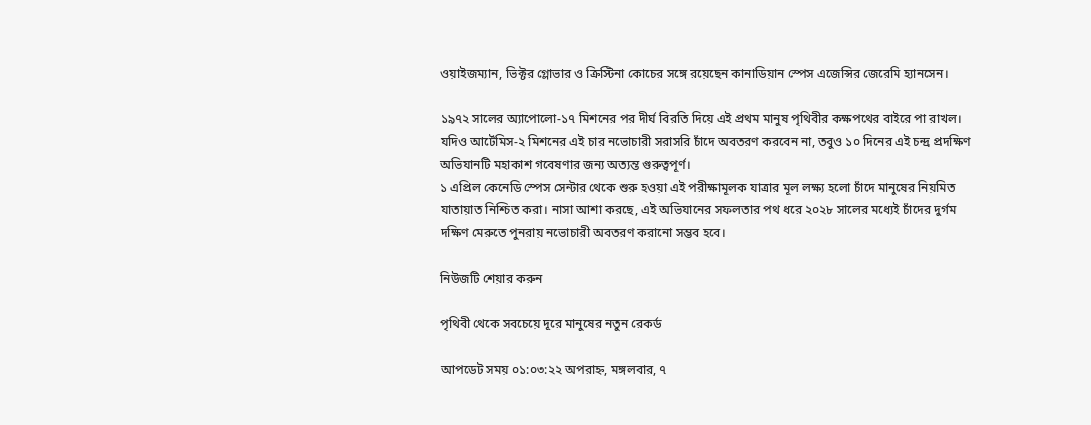ওয়াইজম্যান, ভিক্টর গ্লোভার ও ক্রিস্টিনা কোচের সঙ্গে রয়েছেন কানাডিয়ান স্পেস এজেন্সির জেরেমি হ্যানসেন।

১৯৭২ সালের অ্যাপোলো-১৭ মিশনের পর দীর্ঘ বিরতি দিয়ে এই প্রথম মানুষ পৃথিবীর কক্ষপথের বাইরে পা রাখল। যদিও আর্টেমিস-২ মিশনের এই চার নভোচারী সরাসরি চাঁদে অবতরণ করবেন না, তবুও ১০ দিনের এই চন্দ্র প্রদক্ষিণ অভিযানটি মহাকাশ গবেষণার জন্য অত্যন্ত গুরুত্বপূর্ণ।
১ এপ্রিল কেনেডি স্পেস সেন্টার থেকে শুরু হওয়া এই পরীক্ষামূলক যাত্রার মূল লক্ষ্য হলো চাঁদে মানুষের নিয়মিত যাতায়াত নিশ্চিত করা। নাসা আশা করছে, এই অভিযানের সফলতার পথ ধরে ২০২৮ সালের মধ্যেই চাঁদের দুর্গম দক্ষিণ মেরুতে পুনরায় নভোচারী অবতরণ করানো সম্ভব হবে।

নিউজটি শেয়ার করুন

পৃথিবী থেকে সবচেয়ে দূরে মানুষের নতুন রেকর্ড

আপডেট সময় ০১:০৩:২২ অপরাহ্ন, মঙ্গলবার, ৭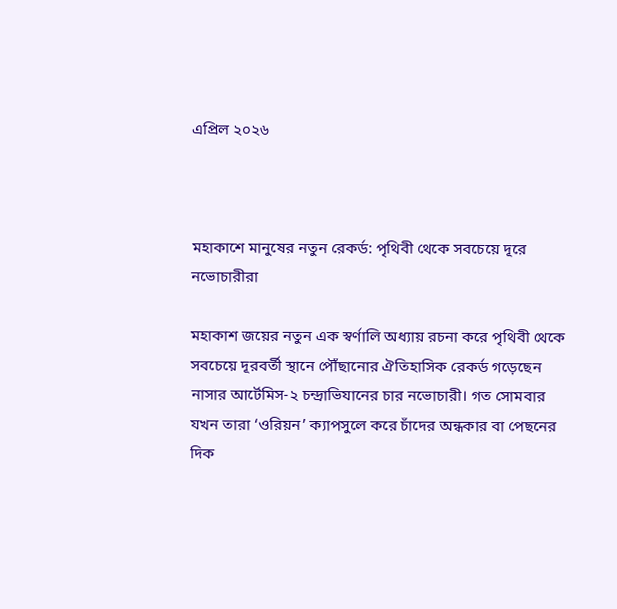এপ্রিল ২০২৬



মহাকাশে মানুষের নতুন রেকর্ড: পৃথিবী থেকে সবচেয়ে দূরে নভোচারীরা

মহাকাশ জয়ের নতুন এক স্বর্ণালি অধ্যায় রচনা করে পৃথিবী থেকে সবচেয়ে দূরবর্তী স্থানে পৌঁছানোর ঐতিহাসিক রেকর্ড গড়েছেন নাসার আর্টেমিস-২ চন্দ্রাভিযানের চার নভোচারী। গত সোমবার যখন তারা ‘ওরিয়ন’ ক্যাপসুলে করে চাঁদের অন্ধকার বা পেছনের দিক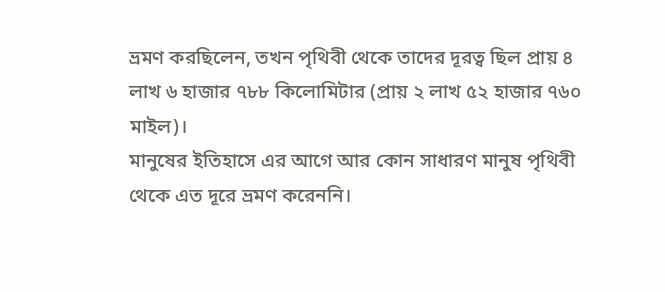ভ্রমণ করছিলেন, তখন পৃথিবী থেকে তাদের দূরত্ব ছিল প্রায় ৪ লাখ ৬ হাজার ৭৮৮ কিলোমিটার (প্রায় ২ লাখ ৫২ হাজার ৭৬০ মাইল)।
মানুষের ইতিহাসে এর আগে আর কোন সাধারণ মানুষ পৃথিবী থেকে এত দূরে ভ্রমণ করেননি।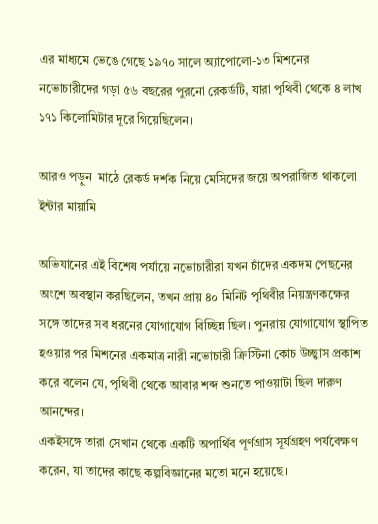এর মাধ্যমে ভেঙে গেছে ১৯৭০ সালে অ্যাপোলো-১৩ মিশনের নভোচারীদের গড়া ৫৬ বছরের পুরনো রেকর্ডটি, যারা পৃথিবী থেকে ৪ লাখ ১৭১ কিলোমিটার দূরে গিয়েছিলেন।

আরও পড়ুন  মাঠে রেকর্ড দর্শক নিয়ে মেসিদের জয়ে অপরাজিত থাকলো ইন্টার মায়ামি

অভিযানের এই বিশেষ পর্যায়ে নভোচারীরা যখন চাঁদের একদম পেছনের অংশে অবস্থান করছিলেন, তখন প্রায় ৪০ মিনিট পৃথিবীর নিয়ন্ত্রণকক্ষের সঙ্গে তাদের সব ধরনের যোগাযোগ বিচ্ছিন্ন ছিল। পুনরায় যোগাযোগ স্থাপিত হওয়ার পর মিশনের একমাত্র নারী নভোচারী ক্রিস্টিনা কোচ উচ্ছ্বাস প্রকাশ করে বলেন যে, পৃথিবী থেকে আবার শব্দ শুনতে পাওয়াটা ছিল দারুণ আনন্দের।
একইসঙ্গে তারা সেখান থেকে একটি অপার্থিব পূর্ণগ্রাস সূর্যগ্রহণ পর্যবেক্ষণ করেন, যা তাদের কাছে কল্পবিজ্ঞানের মতো মনে হয়েছে।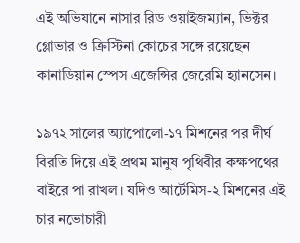এই অভিযানে নাসার রিড ওয়াইজম্যান, ভিক্টর গ্লোভার ও ক্রিস্টিনা কোচের সঙ্গে রয়েছেন কানাডিয়ান স্পেস এজেন্সির জেরেমি হ্যানসেন।

১৯৭২ সালের অ্যাপোলো-১৭ মিশনের পর দীর্ঘ বিরতি দিয়ে এই প্রথম মানুষ পৃথিবীর কক্ষপথের বাইরে পা রাখল। যদিও আর্টেমিস-২ মিশনের এই চার নভোচারী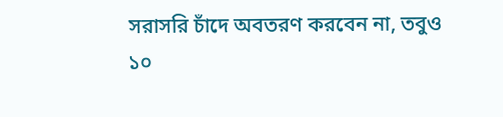সরাসরি চাঁদে অবতরণ করবেন না, তবুও ১০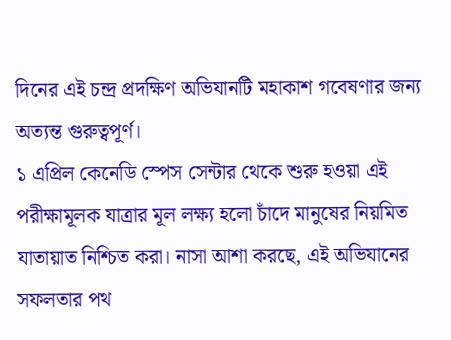দিনের এই চন্দ্র প্রদক্ষিণ অভিযানটি মহাকাশ গবেষণার জন্য অত্যন্ত গুরুত্বপূর্ণ।
১ এপ্রিল কেনেডি স্পেস সেন্টার থেকে শুরু হওয়া এই পরীক্ষামূলক যাত্রার মূল লক্ষ্য হলো চাঁদে মানুষের নিয়মিত যাতায়াত নিশ্চিত করা। নাসা আশা করছে, এই অভিযানের সফলতার পথ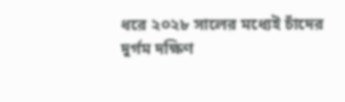ধরে ২০২৮ সালের মধ্যেই চাঁদের দুর্গম দক্ষিণ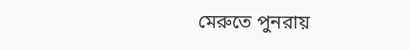মেরুতে পুনরায়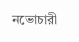নভোচারী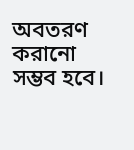অবতরণ করানো সম্ভব হবে।